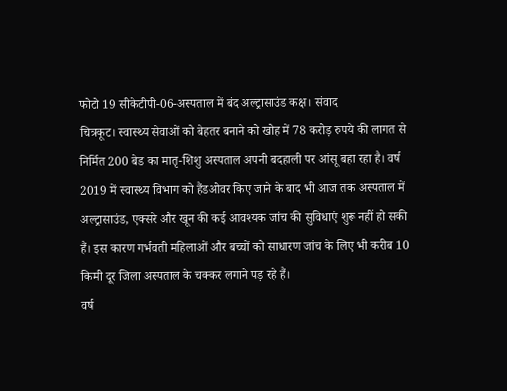फोटो 19 सीकेटीपी-06-अस्पताल में बंद अल्ट्रासाउंड कक्ष। संवाद
चित्रकूट। स्वास्थ्य सेवाओं को बेहतर बनाने को खोह में 78 करोड़ रुपये की लागत से निर्मित 200 बेड का मातृ-शिशु अस्पताल अपनी बदहाली पर आंसू बहा रहा है। वर्ष 2019 में स्वास्थ्य विभाग को हैंडओवर किए जाने के बाद भी आज तक अस्पताल में अल्ट्रासाउंड, एक्सरे और खून की कई आवश्यक जांच की सुविधाएं शुरू नहीं हो सकी हैं। इस कारण गर्भवती महिलाओं और बच्चों को साधारण जांच के लिए भी करीब 10 किमी दूर जिला अस्पताल के चक्कर लगाने पड़ रहे हैं।
वर्ष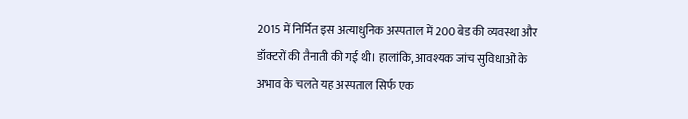2015 में निर्मित इस अत्याधुनिक अस्पताल में 200 बेड की व्यवस्था और डॉक्टरों की तैनाती की गई थी। हालांकि, आवश्यक जांच सुविधाओं के अभाव के चलते यह अस्पताल सिर्फ एक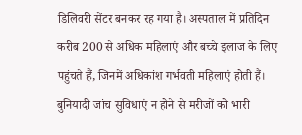डिलिवरी सेंटर बनकर रह गया है। अस्पताल में प्रतिदिन करीब 200 से अधिक महिलाएं और बच्चे इलाज के लिए पहुंचते हैं, जिनमें अधिकांश गर्भवती महिलाएं होती हैं। बुनियादी जांच सुविधाएं न होने से मरीजों को भारी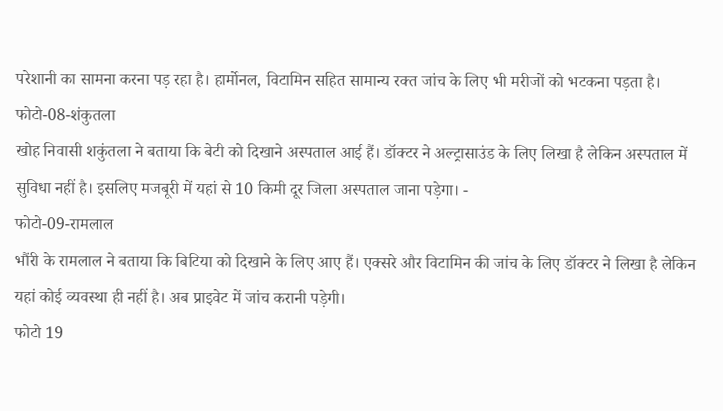परेशानी का सामना करना पड़ रहा है। हार्मोनल, विटामिन सहित सामान्य रक्त जांच के लिए भी मरीजों को भटकना पड़ता है।
फोटो-08-शंकुतला
खोह निवासी शकुंतला ने बताया कि बेटी को दिखाने अस्पताल आई हैं। डॉक्टर ने अल्ट्रासाउंड के लिए लिखा है लेकिन अस्पताल में सुविधा नहीं है। इसलिए मजबूरी में यहां से 10 किमी दूर जिला अस्पताल जाना पड़ेगा। -
फोटो-09-रामलाल
भौंरी के रामलाल ने बताया कि बिटिया को दिखाने के लिए आए हैं। एक्सरे और विटामिन की जांच के लिए डॉक्टर ने लिखा है लेकिन यहां कोई व्यवस्था ही नहीं है। अब प्राइवेट में जांच करानी पड़ेगी।
फोटो 19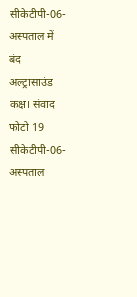सीकेटीपी-06-अस्पताल में बंद अल्ट्रासाउंड कक्ष। संवाद
फोटो 19 सीकेटीपी-06-अस्पताल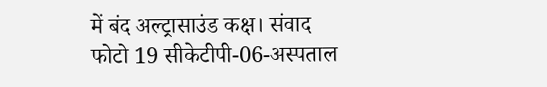में बंद अल्ट्रासाउंड कक्ष। संवाद
फोटो 19 सीकेटीपी-06-अस्पताल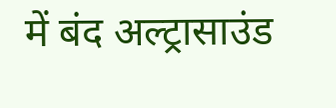में बंद अल्ट्रासाउंड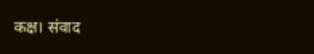कक्ष। संवाद